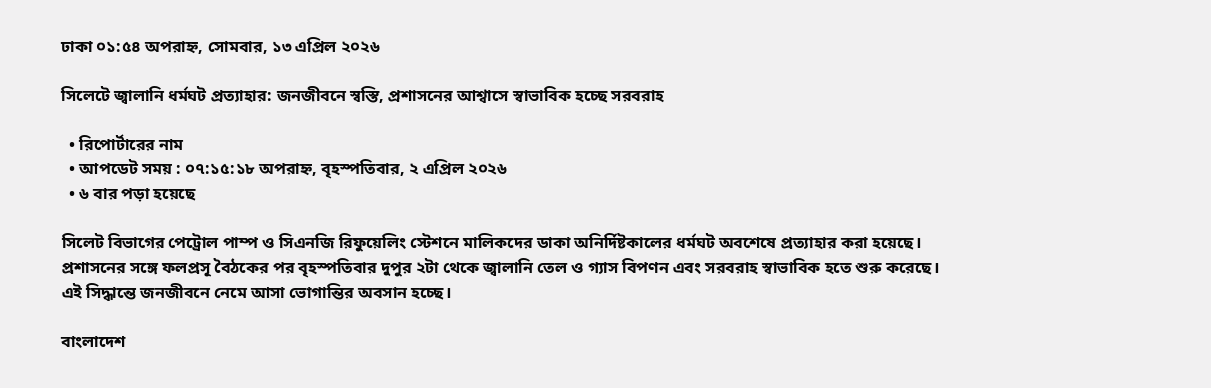ঢাকা ০১:৫৪ অপরাহ্ন, সোমবার, ১৩ এপ্রিল ২০২৬

সিলেটে জ্বালানি ধর্মঘট প্রত্যাহার: জনজীবনে স্বস্তি, প্রশাসনের আশ্বাসে স্বাভাবিক হচ্ছে সরবরাহ

  • রিপোর্টারের নাম
  • আপডেট সময় : ০৭:১৫:১৮ অপরাহ্ন, বৃহস্পতিবার, ২ এপ্রিল ২০২৬
  • ৬ বার পড়া হয়েছে

সিলেট বিভাগের পেট্রোল পাম্প ও সিএনজি রিফুয়েলিং স্টেশনে মালিকদের ডাকা অনির্দিষ্টকালের ধর্মঘট অবশেষে প্রত্যাহার করা হয়েছে। প্রশাসনের সঙ্গে ফলপ্রসূ বৈঠকের পর বৃহস্পতিবার দুপুর ২টা থেকে জ্বালানি তেল ও গ্যাস বিপণন এবং সরবরাহ স্বাভাবিক হতে শুরু করেছে। এই সিদ্ধান্তে জনজীবনে নেমে আসা ভোগান্তির অবসান হচ্ছে।

বাংলাদেশ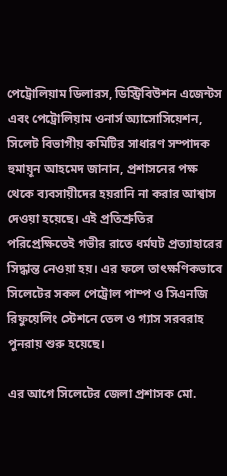পেট্রোলিয়াম ডিলারস, ডিস্ট্রিবিউশন এজেন্টস এবং পেট্রোলিয়াম ওনার্স অ্যাসোসিয়েশন, সিলেট বিভাগীয় কমিটির সাধারণ সম্পাদক হুমায়ূন আহমেদ জানান, প্রশাসনের পক্ষ থেকে ব্যবসায়ীদের হয়রানি না করার আশ্বাস দেওয়া হয়েছে। এই প্রতিশ্রুতির পরিপ্রেক্ষিতেই গভীর রাতে ধর্মঘট প্রত্যাহারের সিদ্ধান্ত নেওয়া হয়। এর ফলে তাৎক্ষণিকভাবে সিলেটের সকল পেট্রোল পাম্প ও সিএনজি রিফুয়েলিং স্টেশনে তেল ও গ্যাস সরবরাহ পুনরায় শুরু হয়েছে।

এর আগে সিলেটের জেলা প্রশাসক মো.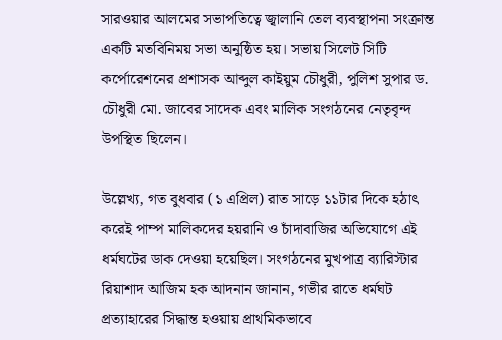সারওয়ার আলমের সভাপতিত্বে জ্বালানি তেল ব্যবস্থাপনা সংক্রান্ত একটি মতবিনিময় সভা অনুষ্ঠিত হয়। সভায় সিলেট সিটি কর্পোরেশনের প্রশাসক আব্দুল কাইয়ুম চৌধুরী, পুলিশ সুপার ড. চৌধুরী মো. জাবের সাদেক এবং মালিক সংগঠনের নেতৃবৃন্দ উপস্থিত ছিলেন।

উল্লেখ্য, গত বুধবার (১ এপ্রিল) রাত সাড়ে ১১টার দিকে হঠাৎ করেই পাম্প মালিকদের হয়রানি ও চাঁদাবাজির অভিযোগে এই ধর্মঘটের ডাক দেওয়া হয়েছিল। সংগঠনের মুখপাত্র ব্যারিস্টার রিয়াশাদ আজিম হক আদনান জানান, গভীর রাতে ধর্মঘট প্রত্যাহারের সিদ্ধান্ত হওয়ায় প্রাথমিকভাবে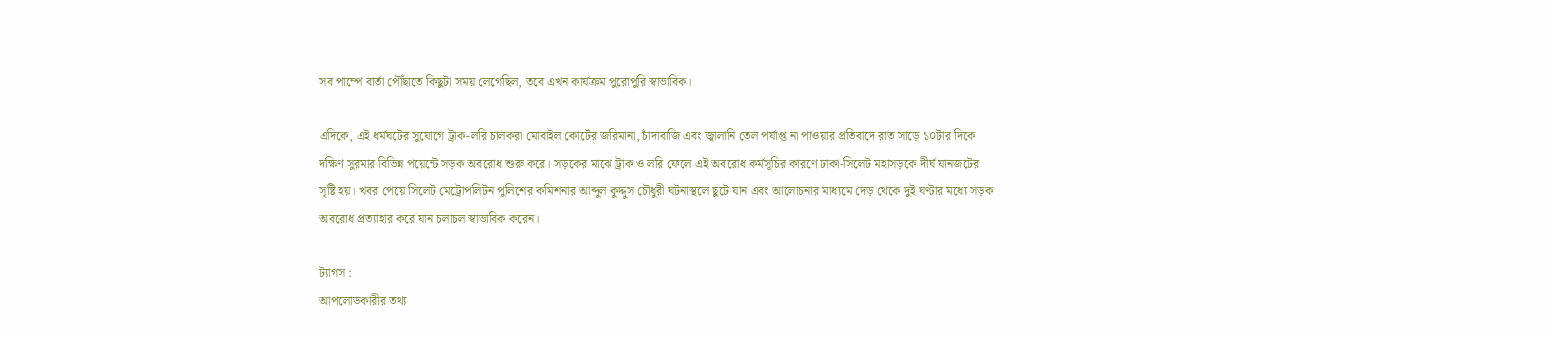সব পাম্পে বার্তা পৌঁছাতে কিছুটা সময় লেগেছিল, তবে এখন কার্যক্রম পুরোপুরি স্বাভাবিক।

এদিকে, এই ধর্মঘটের সুযোগে ট্রাক-লরি চালকরা মোবাইল কোর্টের জরিমানা, চাঁদাবাজি এবং জ্বালানি তেল পর্যাপ্ত না পাওয়ার প্রতিবাদে রাত সাড়ে ১০টার দিকে দক্ষিণ সুরমার বিভিন্ন পয়েন্টে সড়ক অবরোধ শুরু করে। সড়কের মাঝে ট্রাক ও লরি ফেলে এই অবরোধ কর্মসূচির কারণে ঢাকা-সিলেট মহাসড়কে দীর্ঘ যানজটের সৃষ্টি হয়। খবর পেয়ে সিলেট মেট্রোপলিটন পুলিশের কমিশনার আব্দুল কুদ্দুস চৌধুরী ঘটনাস্থলে ছুটে যান এবং আলোচনার মাধ্যমে দেড় থেকে দুই ঘণ্টার মধ্যে সড়ক অবরোধ প্রত্যাহার করে যান চলাচল স্বাভাবিক করেন।

ট্যাগস :
আপলোডকারীর তথ্য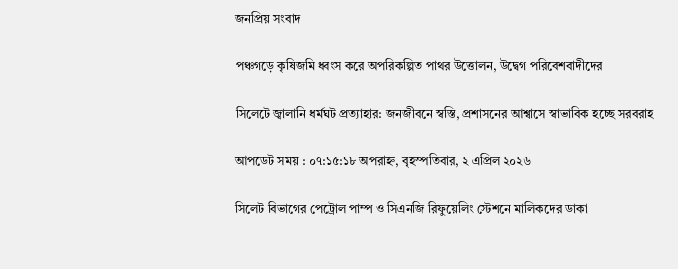জনপ্রিয় সংবাদ

পঞ্চগড়ে কৃষিজমি ধ্বংস করে অপরিকল্পিত পাথর উত্তোলন, উদ্বেগ পরিবেশবাদীদের

সিলেটে জ্বালানি ধর্মঘট প্রত্যাহার: জনজীবনে স্বস্তি, প্রশাসনের আশ্বাসে স্বাভাবিক হচ্ছে সরবরাহ

আপডেট সময় : ০৭:১৫:১৮ অপরাহ্ন, বৃহস্পতিবার, ২ এপ্রিল ২০২৬

সিলেট বিভাগের পেট্রোল পাম্প ও সিএনজি রিফুয়েলিং স্টেশনে মালিকদের ডাকা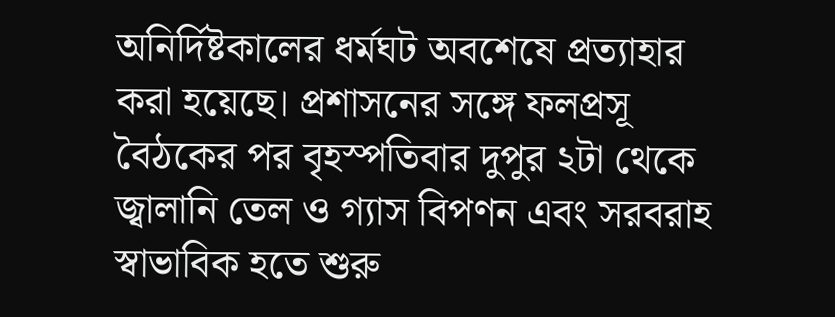অনির্দিষ্টকালের ধর্মঘট অবশেষে প্রত্যাহার করা হয়েছে। প্রশাসনের সঙ্গে ফলপ্রসূ বৈঠকের পর বৃহস্পতিবার দুপুর ২টা থেকে জ্বালানি তেল ও গ্যাস বিপণন এবং সরবরাহ স্বাভাবিক হতে শুরু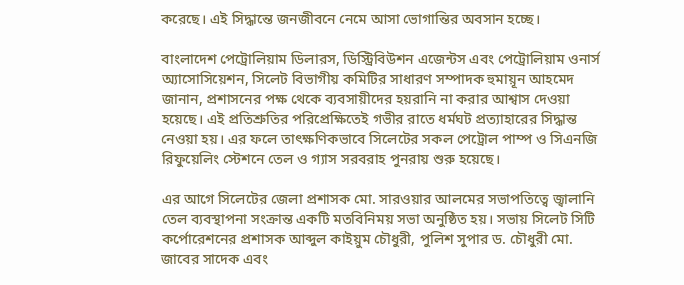করেছে। এই সিদ্ধান্তে জনজীবনে নেমে আসা ভোগান্তির অবসান হচ্ছে।

বাংলাদেশ পেট্রোলিয়াম ডিলারস, ডিস্ট্রিবিউশন এজেন্টস এবং পেট্রোলিয়াম ওনার্স অ্যাসোসিয়েশন, সিলেট বিভাগীয় কমিটির সাধারণ সম্পাদক হুমায়ূন আহমেদ জানান, প্রশাসনের পক্ষ থেকে ব্যবসায়ীদের হয়রানি না করার আশ্বাস দেওয়া হয়েছে। এই প্রতিশ্রুতির পরিপ্রেক্ষিতেই গভীর রাতে ধর্মঘট প্রত্যাহারের সিদ্ধান্ত নেওয়া হয়। এর ফলে তাৎক্ষণিকভাবে সিলেটের সকল পেট্রোল পাম্প ও সিএনজি রিফুয়েলিং স্টেশনে তেল ও গ্যাস সরবরাহ পুনরায় শুরু হয়েছে।

এর আগে সিলেটের জেলা প্রশাসক মো. সারওয়ার আলমের সভাপতিত্বে জ্বালানি তেল ব্যবস্থাপনা সংক্রান্ত একটি মতবিনিময় সভা অনুষ্ঠিত হয়। সভায় সিলেট সিটি কর্পোরেশনের প্রশাসক আব্দুল কাইয়ুম চৌধুরী, পুলিশ সুপার ড. চৌধুরী মো. জাবের সাদেক এবং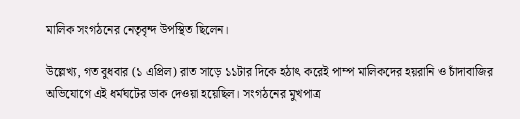মালিক সংগঠনের নেতৃবৃন্দ উপস্থিত ছিলেন।

উল্লেখ্য, গত বুধবার (১ এপ্রিল) রাত সাড়ে ১১টার দিকে হঠাৎ করেই পাম্প মালিকদের হয়রানি ও চাঁদাবাজির অভিযোগে এই ধর্মঘটের ডাক দেওয়া হয়েছিল। সংগঠনের মুখপাত্র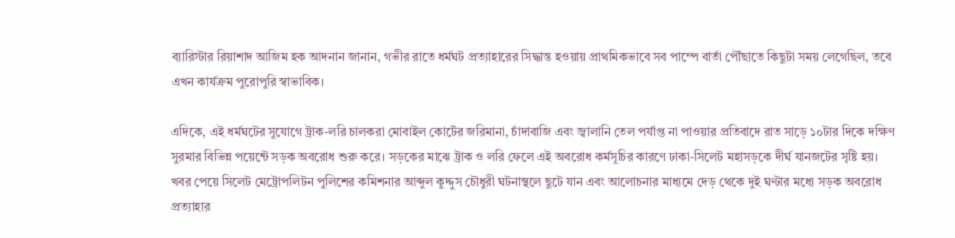ব্যারিস্টার রিয়াশাদ আজিম হক আদনান জানান, গভীর রাতে ধর্মঘট প্রত্যাহারের সিদ্ধান্ত হওয়ায় প্রাথমিকভাবে সব পাম্পে বার্তা পৌঁছাতে কিছুটা সময় লেগেছিল, তবে এখন কার্যক্রম পুরোপুরি স্বাভাবিক।

এদিকে, এই ধর্মঘটের সুযোগে ট্রাক-লরি চালকরা মোবাইল কোর্টের জরিমানা, চাঁদাবাজি এবং জ্বালানি তেল পর্যাপ্ত না পাওয়ার প্রতিবাদে রাত সাড়ে ১০টার দিকে দক্ষিণ সুরমার বিভিন্ন পয়েন্টে সড়ক অবরোধ শুরু করে। সড়কের মাঝে ট্রাক ও লরি ফেলে এই অবরোধ কর্মসূচির কারণে ঢাকা-সিলেট মহাসড়কে দীর্ঘ যানজটের সৃষ্টি হয়। খবর পেয়ে সিলেট মেট্রোপলিটন পুলিশের কমিশনার আব্দুল কুদ্দুস চৌধুরী ঘটনাস্থলে ছুটে যান এবং আলোচনার মাধ্যমে দেড় থেকে দুই ঘণ্টার মধ্যে সড়ক অবরোধ প্রত্যাহার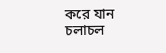করে যান চলাচল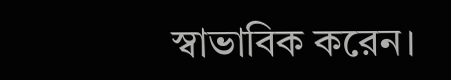স্বাভাবিক করেন।